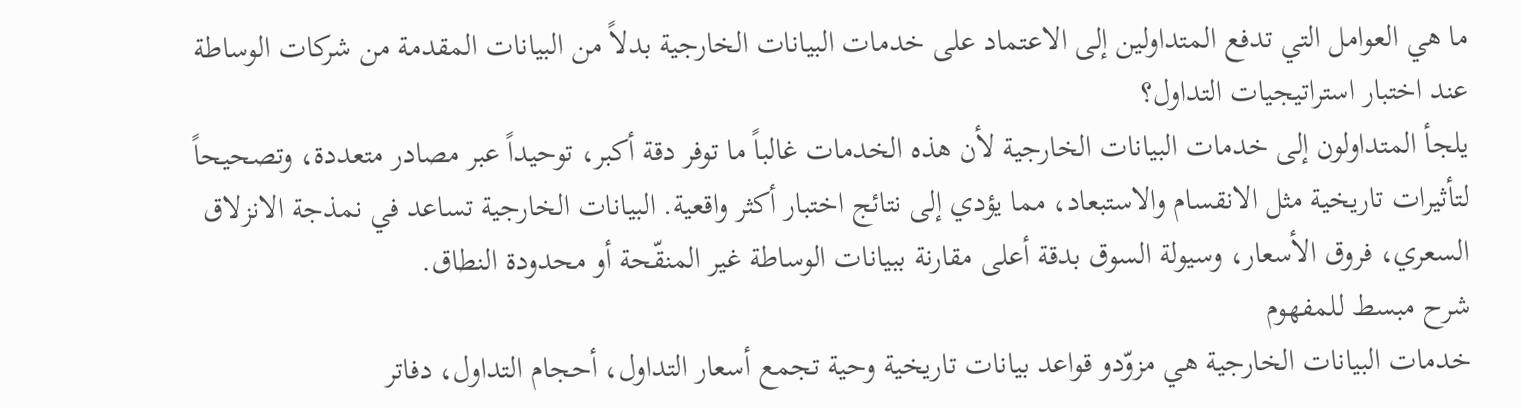ما هي العوامل التي تدفع المتداولين إلى الاعتماد على خدمات البيانات الخارجية بدلاً من البيانات المقدمة من شركات الوساطة عند اختبار استراتيجيات التداول؟
يلجأ المتداولون إلى خدمات البيانات الخارجية لأن هذه الخدمات غالباً ما توفر دقة أكبر، توحيداً عبر مصادر متعددة، وتصحيحاً لتأثيرات تاريخية مثل الانقسام والاستبعاد، مما يؤدي إلى نتائج اختبار أكثر واقعية. البيانات الخارجية تساعد في نمذجة الانزلاق السعري، فروق الأسعار، وسيولة السوق بدقة أعلى مقارنة ببيانات الوساطة غير المنقّحة أو محدودة النطاق.
شرح مبسط للمفهوم
خدمات البيانات الخارجية هي مزوّدو قواعد بيانات تاريخية وحية تجمع أسعار التداول، أحجام التداول، دفاتر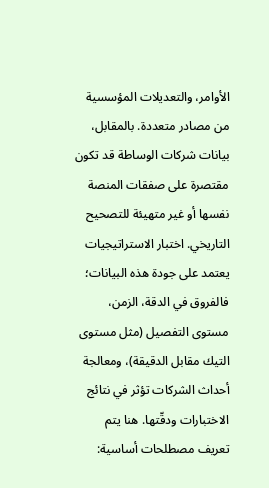الأوامر، والتعديلات المؤسسية من مصادر متعددة. بالمقابل، بيانات شركات الوساطة قد تكون مقتصرة على صفقات المنصة نفسها أو غير متهيئة للتصحيح التاريخي. اختبار الاستراتيجيات يعتمد على جودة هذه البيانات؛ فالفروق في الدقة، الزمن، مستوى التفصيل (مثل مستوى التيك مقابل الدقيقة)، ومعالجة أحداث الشركات تؤثر في نتائج الاختبارات ودقّتها. هنا يتم تعريف مصطلحات أساسية: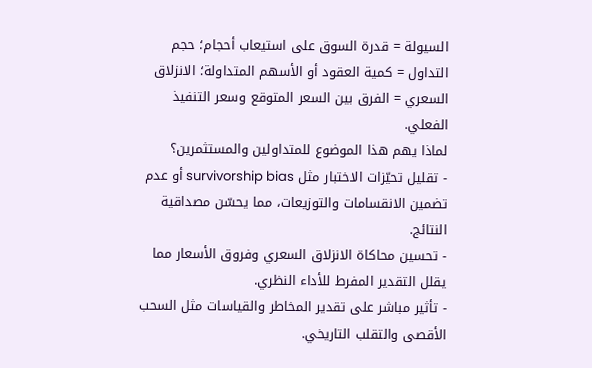السيولة = قدرة السوق على استيعاب أحجام؛ حجم التداول = كمية العقود أو الأسهم المتداولة؛ الانزلاق السعري = الفرق بين السعر المتوقع وسعر التنفيذ الفعلي.
لماذا يهم هذا الموضوع للمتداولين والمستثمرين؟
- تقليل تحيّزات الاختبار مثل survivorship bias أو عدم تضمين الانقسامات والتوزيعات، مما يحسّن مصداقية النتائج.
- تحسين محاكاة الانزلاق السعري وفروق الأسعار مما يقلل التقدير المفرط للأداء النظري.
- تأثير مباشر على تقدير المخاطر والقياسات مثل السحب الأقصى والتقلب التاريخي.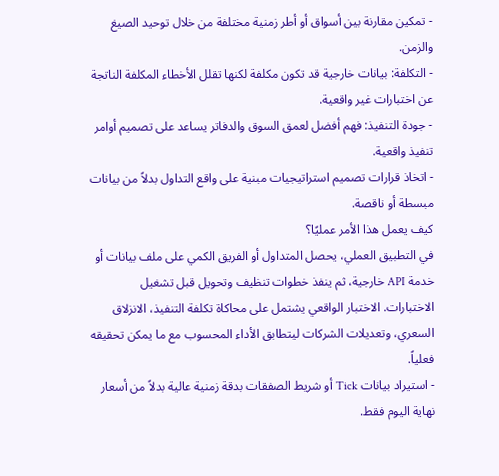- تمكين مقارنة بين أسواق أو أطر زمنية مختلفة من خلال توحيد الصيغ والزمن.
- التكلفة: بيانات خارجية قد تكون مكلفة لكنها تقلل الأخطاء المكلفة الناتجة عن اختبارات غير واقعية.
- جودة التنفيذ: فهم أفضل لعمق السوق والدفاتر يساعد على تصميم أوامر تنفيذ واقعية.
- اتخاذ قرارات تصميم استراتيجيات مبنية على واقع التداول بدلاً من بيانات مبسطة أو ناقصة.
كيف يعمل هذا الأمر عمليًا؟
في التطبيق العملي، يحصل المتداول أو الفريق الكمي على ملف بيانات أو خدمة API خارجية، ثم ينفذ خطوات تنظيف وتحويل قبل تشغيل الاختبارات. الاختبار الواقعي يشتمل على محاكاة تكلفة التنفيذ، الانزلاق السعري، وتعديلات الشركات ليتطابق الأداء المحسوب مع ما يمكن تحقيقه فعلياً.
- استيراد بيانات Tick أو شريط الصفقات بدقة زمنية عالية بدلاً من أسعار نهاية اليوم فقط.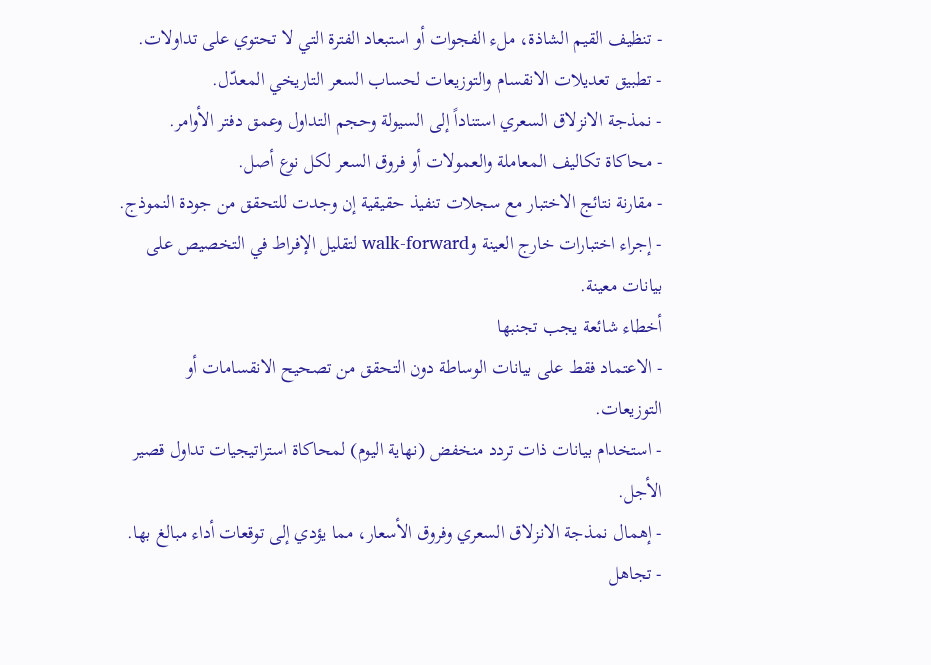- تنظيف القيم الشاذة، ملء الفجوات أو استبعاد الفترة التي لا تحتوي على تداولات.
- تطبيق تعديلات الانقسام والتوزيعات لحساب السعر التاريخي المعدّل.
- نمذجة الانزلاق السعري استناداً إلى السيولة وحجم التداول وعمق دفتر الأوامر.
- محاكاة تكاليف المعاملة والعمولات أو فروق السعر لكل نوع أصل.
- مقارنة نتائج الاختبار مع سجلات تنفيذ حقيقية إن وجدت للتحقق من جودة النموذج.
- إجراء اختبارات خارج العينة وwalk-forward لتقليل الإفراط في التخصيص على بيانات معينة.
أخطاء شائعة يجب تجنبها
- الاعتماد فقط على بيانات الوساطة دون التحقق من تصحيح الانقسامات أو التوزيعات.
- استخدام بيانات ذات تردد منخفض (نهاية اليوم) لمحاكاة استراتيجيات تداول قصير الأجل.
- إهمال نمذجة الانزلاق السعري وفروق الأسعار، مما يؤدي إلى توقعات أداء مبالغ بها.
- تجاهل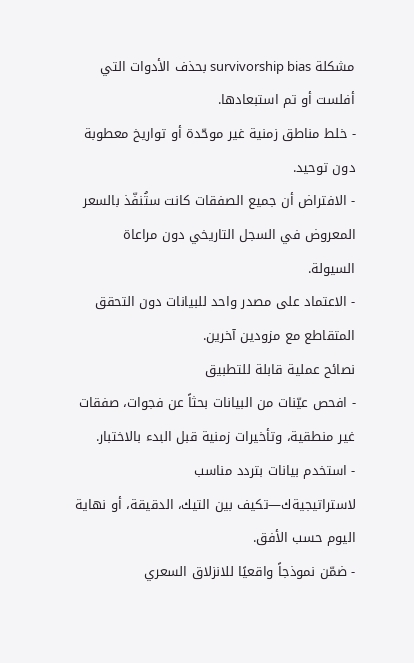مشكلة survivorship bias بحذف الأدوات التي أفلست أو تم استبعادها.
- خلط مناطق زمنية غير موحّدة أو تواريخ معطوبة دون توحيد.
- الافتراض أن جميع الصفقات كانت ستُنفّذ بالسعر المعروض في السجل التاريخي دون مراعاة السيولة.
- الاعتماد على مصدر واحد للبيانات دون التحقق المتقاطع مع مزودين آخرين.
نصائح عملية قابلة للتطبيق
- افحص عيّنات من البيانات بحثاً عن فجوات، صفقات غير منطقية، وتأخيرات زمنية قبل البدء بالاختبار.
- استخدم بيانات بتردد مناسب لاستراتيجيةك—تكيف بين التيك، الدقيقة، أو نهاية اليوم حسب الأفق.
- ضمّن نموذجاً واقعيًا للانزلاق السعري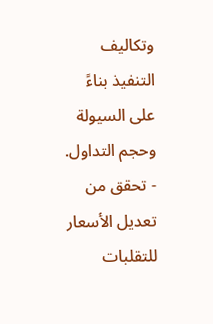وتكاليف التنفيذ بناءً على السيولة وحجم التداول.
- تحقق من تعديل الأسعار للتقلبات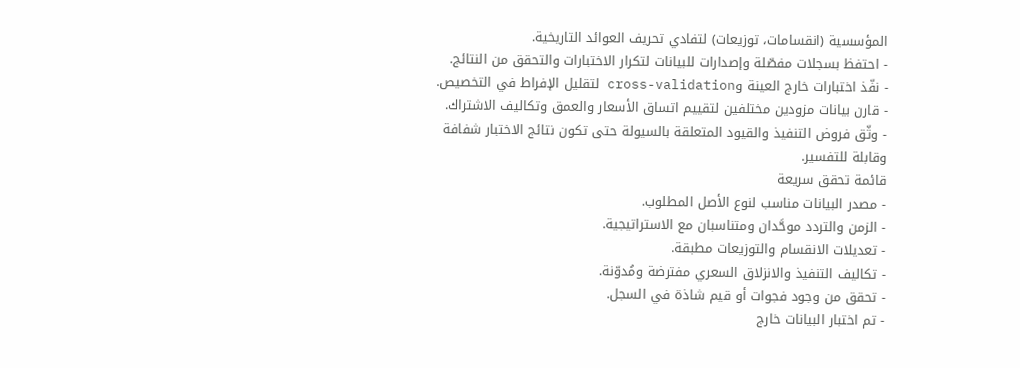المؤسسية (انقسامات، توزيعات) لتفادي تحريف العوائد التاريخية.
- احتفظ بسجلات مفصّلة وإصدارات للبيانات لتكرار الاختبارات والتحقق من النتائج.
- نفّذ اختبارات خارج العينة وcross-validation لتقليل الإفراط في التخصيص.
- قارن بيانات مزودين مختلفين لتقييم اتساق الأسعار والعمق وتكاليف الاشتراك.
- وثّق فروض التنفيذ والقيود المتعلقة بالسيولة حتى تكون نتائج الاختبار شفافة وقابلة للتفسير.
قائمة تحقق سريعة
- مصدر البيانات مناسب لنوع الأصل المطلوب.
- الزمن والتردد موحَّدان ومتناسبان مع الاستراتيجية.
- تعديلات الانقسام والتوزيعات مطبقة.
- تكاليف التنفيذ والانزلاق السعري مفترضة ومُدوّنة.
- تحقق من وجود فجوات أو قيم شاذة في السجل.
- تم اختبار البيانات خارج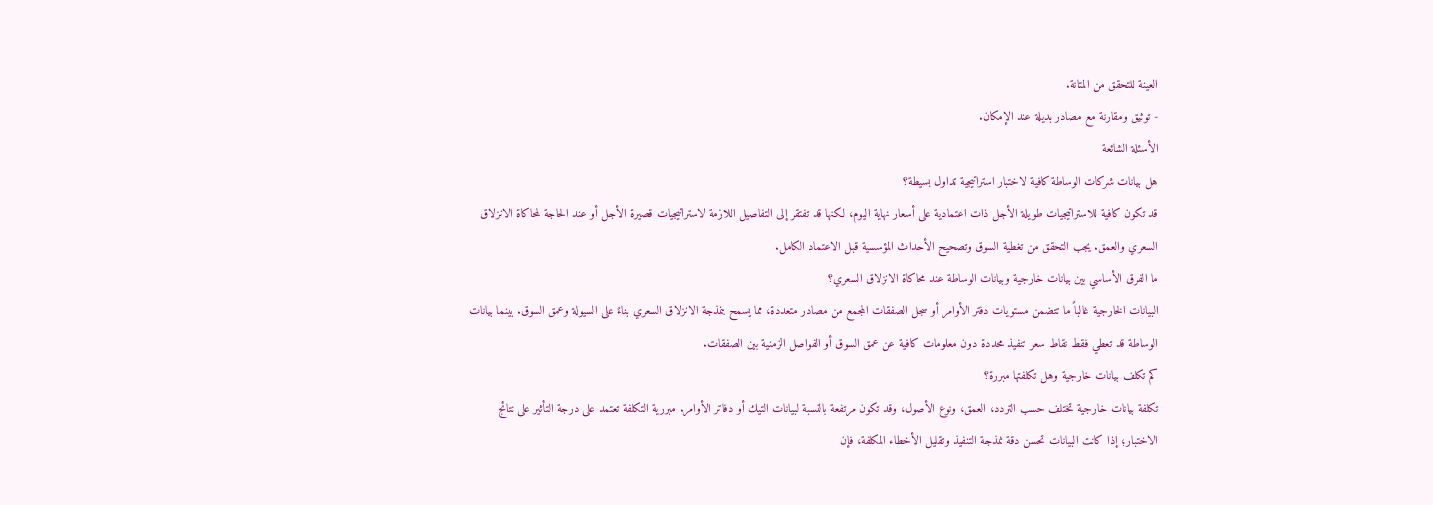العينة للتحقق من المتانة.
- توثيق ومقارنة مع مصادر بديلة عند الإمكان.
الأسئلة الشائعة
هل بيانات شركات الوساطة كافية لاختبار استراتيجية تداول بسيطة؟
قد تكون كافية للاستراتيجيات طويلة الأجل ذات اعتمادية على أسعار نهاية اليوم، لكنها قد تفتقر إلى التفاصيل اللازمة لاستراتيجيات قصيرة الأجل أو عند الحاجة لمحاكاة الانزلاق السعري والعمق. يجب التحقق من تغطية السوق وتصحيح الأحداث المؤسسية قبل الاعتماد الكامل.
ما الفرق الأساسي بين بيانات خارجية وبيانات الوساطة عند محاكاة الانزلاق السعري؟
البيانات الخارجية غالباً ما تتضمن مستويات دفتر الأوامر أو سجل الصفقات المجمع من مصادر متعددة، مما يسمح بنمذجة الانزلاق السعري بناءً على السيولة وعمق السوق. بينما بيانات الوساطة قد تعطي فقط نقاط سعر تنفيذ محددة دون معلومات كافية عن عمق السوق أو الفواصل الزمنية بين الصفقات.
كم تكلف بيانات خارجية وهل تكلفتها مبررة؟
تكلفة بيانات خارجية تختلف حسب التردد، العمق، ونوع الأصول، وقد تكون مرتفعة بالنسبة لبيانات التيك أو دفاتر الأوامر. مبررية التكلفة تعتمد على درجة التأثير على نتائج الاختبار؛ إذا كانت البيانات تحسن دقة نمذجة التنفيذ وتقليل الأخطاء المكلفة، فإن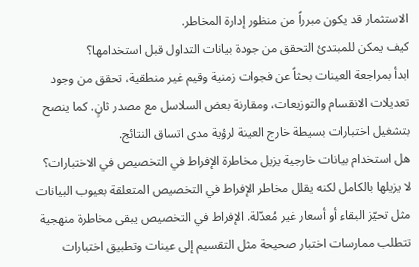الاستثمار قد يكون مبرراً من منظور إدارة المخاطر.
كيف يمكن للمبتدئ التحقق من جودة بيانات التداول قبل استخدامها؟
ابدأ بمراجعة العينات بحثاً عن فجوات زمنية وقيم غير منطقية، تحقق من وجود تعديلات الانقسام والتوزيعات، ومقارنة بعض السلاسل مع مصدر ثانٍ. كما ينصح بتشغيل اختبارات بسيطة خارج العينة لرؤية مدى اتساق النتائج.
هل استخدام بيانات خارجية يزيل مخاطرة الإفراط في التخصيص في الاختبارات؟
لا يزيلها بالكامل لكنه يقلل مخاطر الإفراط في التخصيص المتعلقة بعيوب البيانات مثل تحيّز البقاء أو أسعار غير مُعدّلة. الإفراط في التخصيص يبقى مخاطرة منهجية تتطلب ممارسات اختبار صحيحة مثل التقسيم إلى عينات وتطبيق اختبارات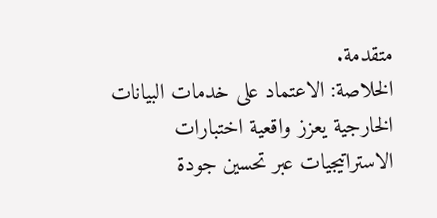متقدمة.
الخلاصة: الاعتماد على خدمات البيانات الخارجية يعزز واقعية اختبارات الاستراتيجيات عبر تحسين جودة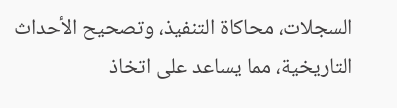السجلات، محاكاة التنفيذ، وتصحيح الأحداث التاريخية، مما يساعد على اتخاذ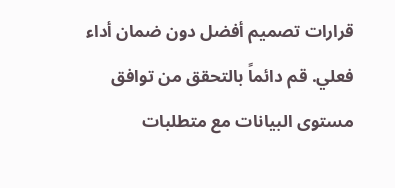قرارات تصميم أفضل دون ضمان أداء فعلي. قم دائماً بالتحقق من توافق مستوى البيانات مع متطلبات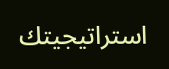استراتيجيتك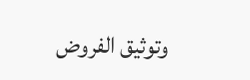وتوثيق الفروض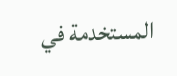المستخدمة في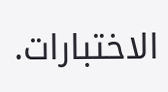الاختبارات.